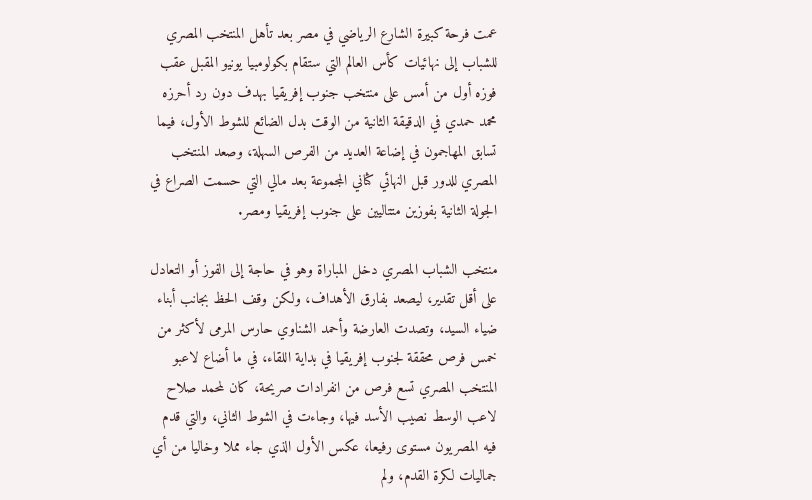عمت فرحة كبيرة الشارع الرياضي في مصر بعد تأهل المنتخب المصري للشباب إلى نهائيات كأس العالم التي ستقام بكولومبيا يونيو المقبل عقب فوزه أول من أمس على منتخب جنوب إفريقيا بهدف دون رد أحرزه محمد حمدي في الدقيقة الثانية من الوقت بدل الضائع للشوط الأول، فيما تسابق المهاجمون في إضاعة العديد من الفرص السهلة، وصعد المنتخب المصري للدور قبل النهائي كثاني المجموعة بعد مالي التي حسمت الصراع في الجولة الثانية بفوزين متتاليين على جنوب إفريقيا ومصر.

منتخب الشباب المصري دخل المباراة وهو في حاجة إلى الفوز أو التعادل على أقل تقدير، ليصعد بفارق الأهداف، ولكن وقف الحظ بجانب أبناء ضياء السيد، وتصدت العارضة وأحمد الشناوي حارس المرمى لأكثر من خمس فرص محققة لجنوب إفريقيا في بداية اللقاء، في ما أضاع لاعبو المنتخب المصري تسع فرص من انفرادات صريحة، كان لمحمد صلاح لاعب الوسط نصيب الأسد فيها، وجاءت في الشوط الثاني، والتي قدم فيه المصريون مستوى رفيعا، عكس الأول الذي جاء مملا وخاليا من أي جماليات لكرة القدم، ولم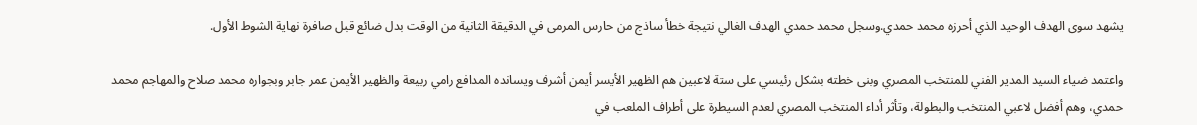يشهد سوى الهدف الوحيد الذي أحرزه محمد حمدي.وسجل محمد حمدي الهدف الغالي نتيجة خطأ ساذج من حارس المرمى في الدقيقة الثانية من الوقت بدل ضائع قبل صافرة نهاية الشوط الأول.

واعتمد ضياء السيد المدير الفني للمنتخب المصري وبنى خطته بشكل رئيسي على ستة لاعبين هم الظهير الأيسر أيمن أشرف ويسانده المدافع رامي ربيعة والظهير الأيمن عمر جابر وبجواره محمد صلاح والمهاجم محمد حمدي، وهم أفضل لاعبي المنتخب والبطولة، وتأثر أداء المنتخب المصري لعدم السيطرة على أطراف الملعب في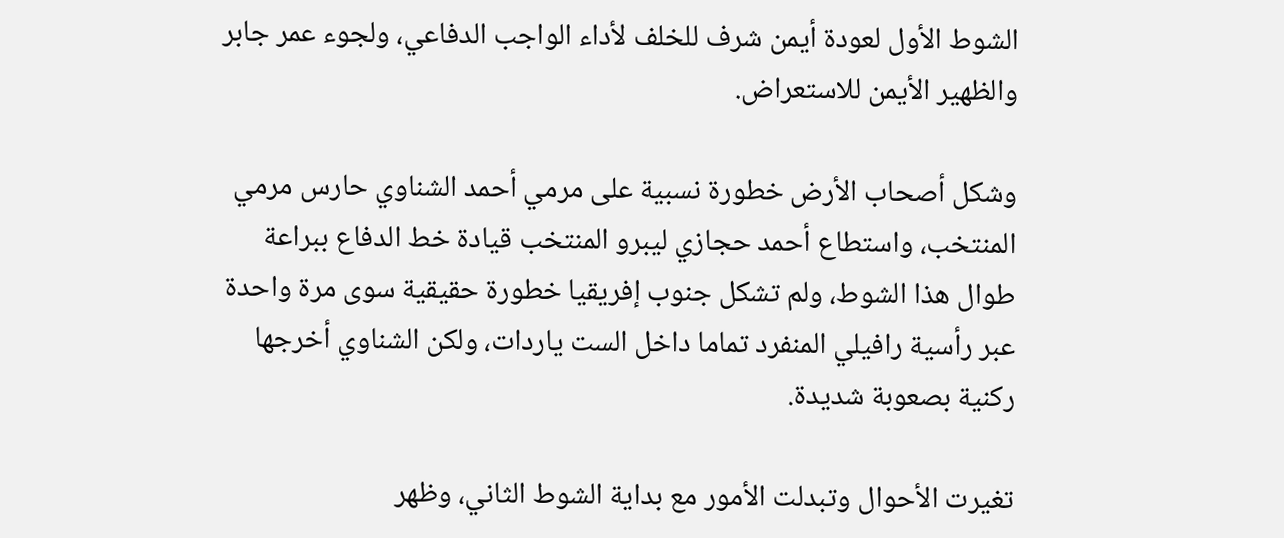الشوط الأول لعودة أيمن شرف للخلف لأداء الواجب الدفاعي، ولجوء عمر جابر والظهير الأيمن للاستعراض.

وشكل أصحاب الأرض خطورة نسبية على مرمي أحمد الشناوي حارس مرمي المنتخب، واستطاع أحمد حجازي ليبرو المنتخب قيادة خط الدفاع ببراعة طوال هذا الشوط، ولم تشكل جنوب إفريقيا خطورة حقيقية سوى مرة واحدة عبر رأسية رافيلي المنفرد تماما داخل الست ياردات، ولكن الشناوي أخرجها ركنية بصعوبة شديدة.

تغيرت الأحوال وتبدلت الأمور مع بداية الشوط الثاني، وظهر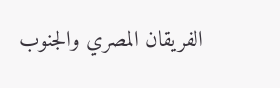الفريقان المصري والجنوب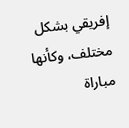إفريقي بشكل مختلف، وكأنها مباراة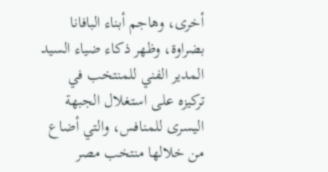أخرى، وهاجم أبناء البافانا بضراوة، وظهر ذكاء ضياء السيد المدير الفني للمنتخب في تركيزه على استغلال الجبهة اليسرى للمنافس، والتي أضاع من خلالها منتخب مصر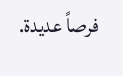فرصاً عديدة.